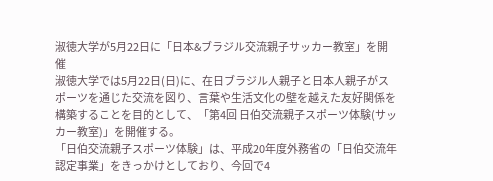淑徳大学が5月22日に「日本&ブラジル交流親子サッカー教室」を開催
淑徳大学では5月22日(日)に、在日ブラジル人親子と日本人親子がスポーツを通じた交流を図り、言葉や生活文化の壁を越えた友好関係を構築することを目的として、「第4回 日伯交流親子スポーツ体験(サッカー教室)」を開催する。
「日伯交流親子スポーツ体験」は、平成20年度外務省の「日伯交流年認定事業」をきっかけとしており、今回で4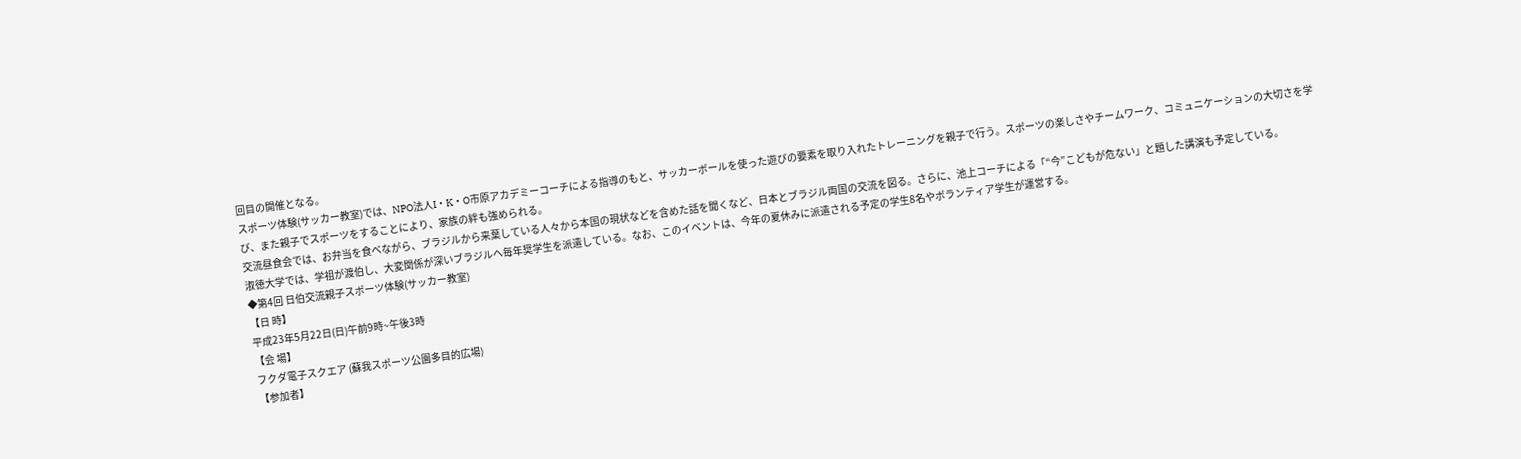回目の開催となる。
スポーツ体験(サッカー教室)では、NPO法人I・K・O市原アカデミーコーチによる指導のもと、サッカーボールを使った遊びの要素を取り入れたトレーニングを親子で行う。スポーツの楽しさやチームワーク、コミュニケーションの大切さを学び、また親子でスポーツをすることにより、家族の絆も強められる。
交流昼食会では、お弁当を食べながら、ブラジルから来葉している人々から本国の現状などを含めた話を聞くなど、日本とブラジル両国の交流を図る。さらに、池上コーチによる「“今”こどもが危ない」と題した講演も予定している。
淑徳大学では、学祖が渡伯し、大変関係が深いブラジルへ毎年奨学生を派遣している。なお、このイベントは、今年の夏休みに派遣される予定の学生8名やボランティア学生が運営する。
◆第4回 日伯交流親子スポーツ体験(サッカー教室)
【日 時】
平成23年5月22日(日)午前9時~午後3時
【会 場】
フクダ電子スクエア (蘇我スポーツ公園多目的広場)
【参加者】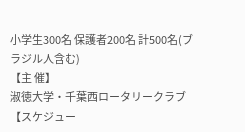小学生300名 保護者200名 計500名(ブラジル人含む)
【主 催】
淑徳大学・千葉西ロータリークラブ
【スケジュー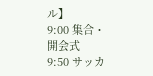ル】
9:00 集合・開会式
9:50 サッカ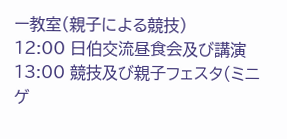ー教室(親子による競技)
12:00 日伯交流昼食会及び講演
13:00 競技及び親子フェスタ(ミニゲ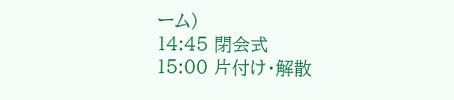ーム)
14:45 閉会式
15:00 片付け・解散